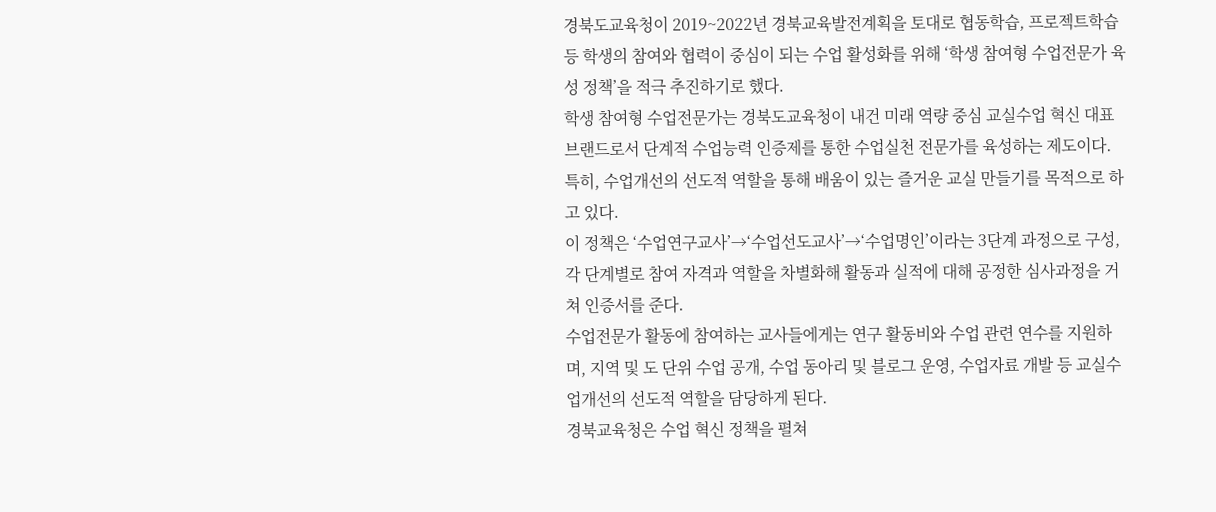경북도교육청이 2019~2022년 경북교육발전계획을 토대로 협동학습, 프로젝트학습 등 학생의 참여와 협력이 중심이 되는 수업 활성화를 위해 ‘학생 참여형 수업전문가 육성 정책’을 적극 추진하기로 했다.
학생 참여형 수업전문가는 경북도교육청이 내건 미래 역량 중심 교실수업 혁신 대표 브랜드로서 단계적 수업능력 인증제를 통한 수업실천 전문가를 육성하는 제도이다.
특히, 수업개선의 선도적 역할을 통해 배움이 있는 즐거운 교실 만들기를 목적으로 하고 있다.
이 정책은 ‘수업연구교사’→‘수업선도교사’→‘수업명인’이라는 3단계 과정으로 구성, 각 단계별로 참여 자격과 역할을 차별화해 활동과 실적에 대해 공정한 심사과정을 거쳐 인증서를 준다.
수업전문가 활동에 참여하는 교사들에게는 연구 활동비와 수업 관련 연수를 지원하며, 지역 및 도 단위 수업 공개, 수업 동아리 및 블로그 운영, 수업자료 개발 등 교실수업개선의 선도적 역할을 담당하게 된다.
경북교육청은 수업 혁신 정책을 펼쳐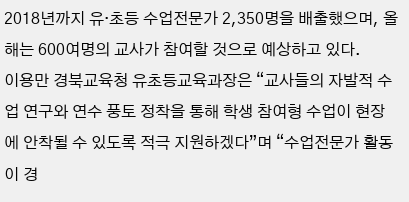2018년까지 유·초등 수업전문가 2,350명을 배출했으며, 올해는 600여명의 교사가 참여할 것으로 예상하고 있다.
이용만 경북교육청 유초등교육과장은 “교사들의 자발적 수업 연구와 연수 풍토 정착을 통해 학생 참여형 수업이 현장에 안착될 수 있도록 적극 지원하겠다”며 “수업전문가 활동이 경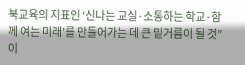북교육의 지표인 ‘신나는 교실·소통하는 학교·함께 여는 미래’를 만들어가는 데 큰 밑거름이 될 것”이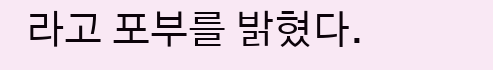라고 포부를 밝혔다.